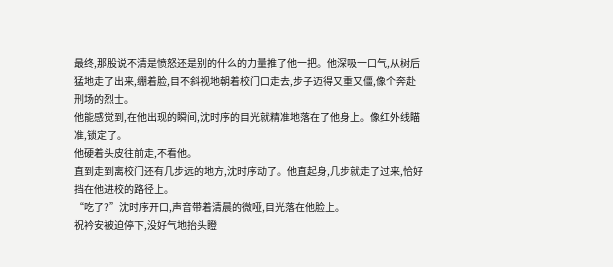最终,那股说不清是愤怒还是别的什么的力量推了他一把。他深吸一口气,从树后猛地走了出来,绷着脸,目不斜视地朝着校门口走去,步子迈得又重又僵,像个奔赴刑场的烈士。
他能感觉到,在他出现的瞬间,沈时序的目光就精准地落在了他身上。像红外线瞄准,锁定了。
他硬着头皮往前走,不看他。
直到走到离校门还有几步远的地方,沈时序动了。他直起身,几步就走了过来,恰好挡在他进校的路径上。
“吃了?”沈时序开口,声音带着清晨的微哑,目光落在他脸上。
祝衿安被迫停下,没好气地抬头瞪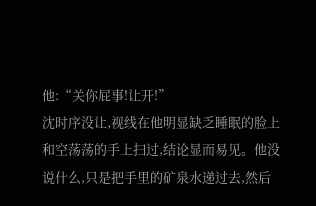他:“关你屁事!让开!”
沈时序没让,视线在他明显缺乏睡眠的脸上和空荡荡的手上扫过,结论显而易见。他没说什么,只是把手里的矿泉水递过去,然后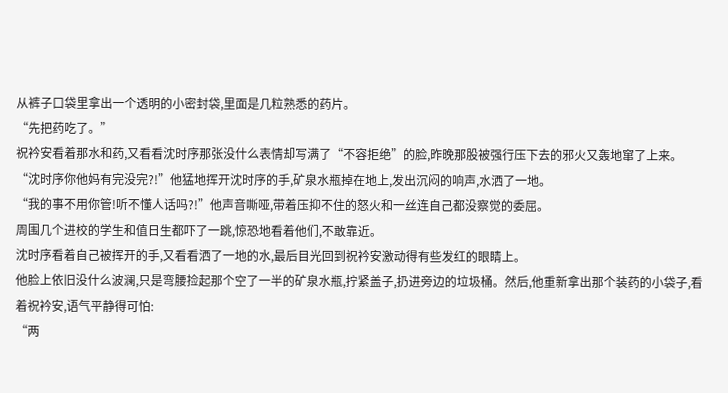从裤子口袋里拿出一个透明的小密封袋,里面是几粒熟悉的药片。
“先把药吃了。”
祝衿安看着那水和药,又看看沈时序那张没什么表情却写满了“不容拒绝”的脸,昨晚那股被强行压下去的邪火又轰地窜了上来。
“沈时序你他妈有完没完?!”他猛地挥开沈时序的手,矿泉水瓶掉在地上,发出沉闷的响声,水洒了一地。
“我的事不用你管!听不懂人话吗?!”他声音嘶哑,带着压抑不住的怒火和一丝连自己都没察觉的委屈。
周围几个进校的学生和值日生都吓了一跳,惊恐地看着他们,不敢靠近。
沈时序看着自己被挥开的手,又看看洒了一地的水,最后目光回到祝衿安激动得有些发红的眼睛上。
他脸上依旧没什么波澜,只是弯腰捡起那个空了一半的矿泉水瓶,拧紧盖子,扔进旁边的垃圾桶。然后,他重新拿出那个装药的小袋子,看着祝衿安,语气平静得可怕:
“两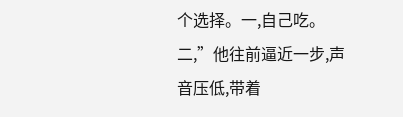个选择。一,自己吃。二,”他往前逼近一步,声音压低,带着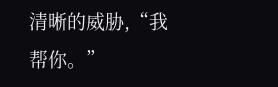清晰的威胁,“我帮你。”